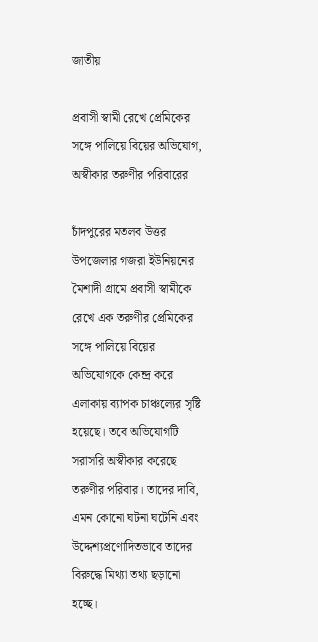জাতীয়

প্রবাসী স্বামী রেখে প্রেমিকের সঙ্গে পালিয়ে বিয়ের অভিযোগ, অস্বীকার তরুণীর পরিবারের

চাঁদপুরের মতলব উত্তর উপজেলার গজরা ইউনিয়নের মৈশাদী গ্রামে প্রবাসী স্বামীকে রেখে এক তরুণীর প্রেমিকের সঙ্গে পালিয়ে বিয়ের অভিযোগকে কেন্দ্র করে এলাকায় ব্যাপক চাঞ্চল্যের সৃষ্টি হয়েছে। তবে অভিযোগটি সরাসরি অস্বীকার করেছে তরুণীর পরিবার। তাদের দাবি, এমন কোনো ঘটনা ঘটেনি এবং উদ্দেশ্যপ্রণোদিতভাবে তাদের বিরুদ্ধে মিথ্যা তথ্য ছড়ানো হচ্ছে।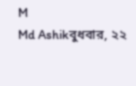M
Md Ashikবুধবার, ২২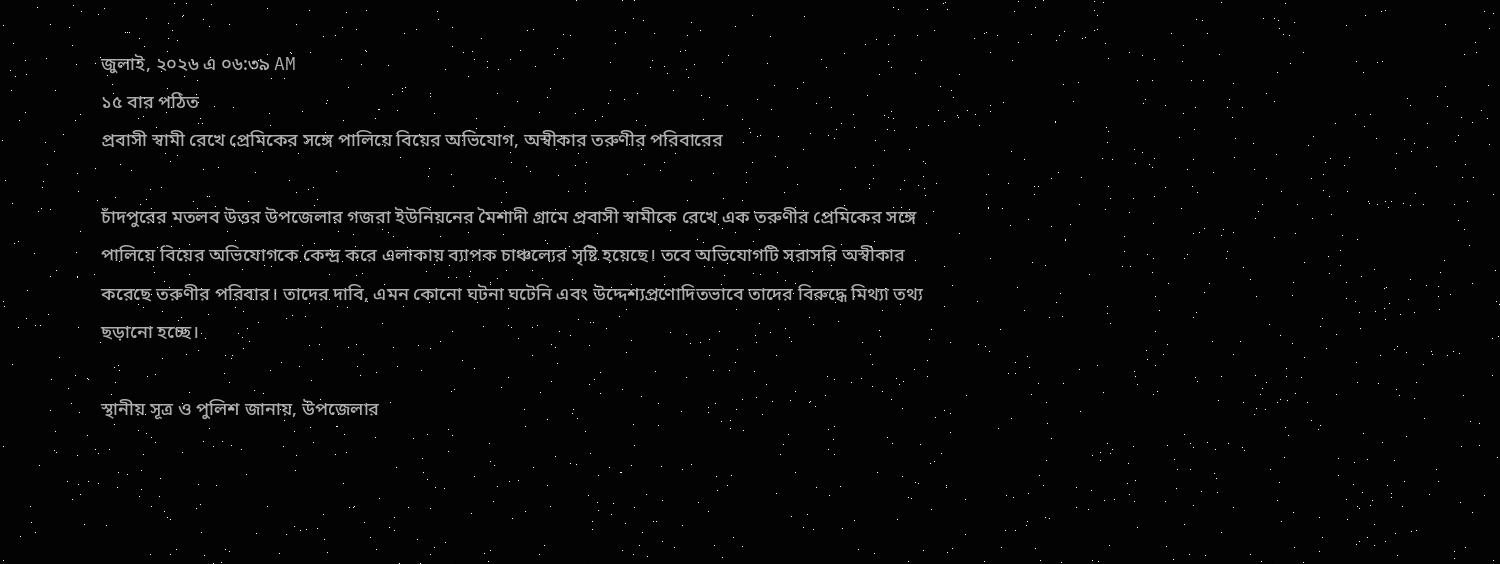জুলাই, ২০২৬ এ ০৬:৩৯ AM
১৫ বার পঠিত
প্রবাসী স্বামী রেখে প্রেমিকের সঙ্গে পালিয়ে বিয়ের অভিযোগ, অস্বীকার তরুণীর পরিবারের

চাঁদপুরের মতলব উত্তর উপজেলার গজরা ইউনিয়নের মৈশাদী গ্রামে প্রবাসী স্বামীকে রেখে এক তরুণীর প্রেমিকের সঙ্গে পালিয়ে বিয়ের অভিযোগকে কেন্দ্র করে এলাকায় ব্যাপক চাঞ্চল্যের সৃষ্টি হয়েছে। তবে অভিযোগটি সরাসরি অস্বীকার করেছে তরুণীর পরিবার। তাদের দাবি, এমন কোনো ঘটনা ঘটেনি এবং উদ্দেশ্যপ্রণোদিতভাবে তাদের বিরুদ্ধে মিথ্যা তথ্য ছড়ানো হচ্ছে।

স্থানীয় সূত্র ও পুলিশ জানায়, উপজেলার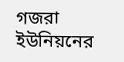গজরা ইউনিয়নের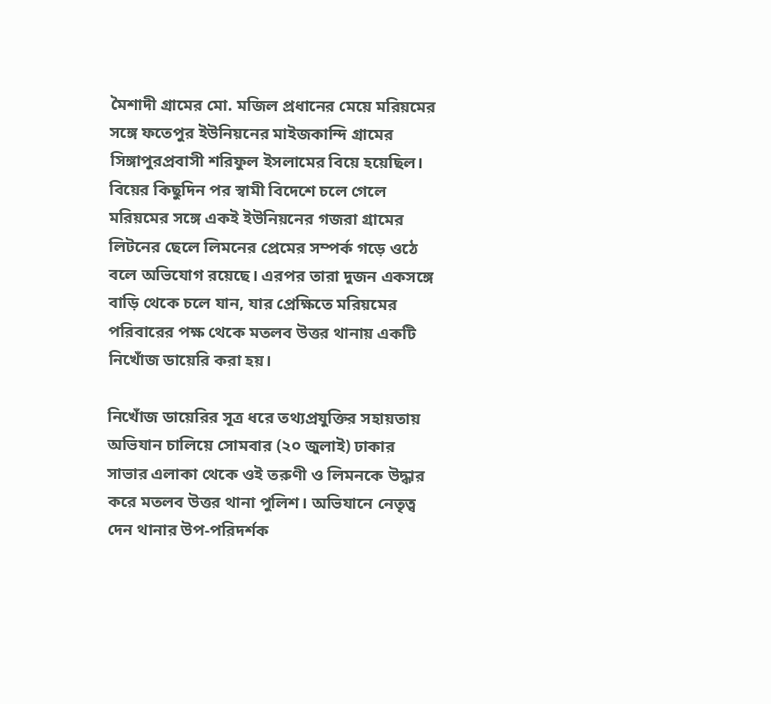মৈশাদী গ্রামের মো. মজিল প্রধানের মেয়ে মরিয়মের সঙ্গে ফতেপুর ইউনিয়নের মাইজকান্দি গ্রামের সিঙ্গাপুরপ্রবাসী শরিফুল ইসলামের বিয়ে হয়েছিল। বিয়ের কিছুদিন পর স্বামী বিদেশে চলে গেলে মরিয়মের সঙ্গে একই ইউনিয়নের গজরা গ্রামের লিটনের ছেলে লিমনের প্রেমের সম্পর্ক গড়ে ওঠে বলে অভিযোগ রয়েছে। এরপর তারা দুজন একসঙ্গে বাড়ি থেকে চলে যান, যার প্রেক্ষিতে মরিয়মের পরিবারের পক্ষ থেকে মতলব উত্তর থানায় একটি নিখোঁজ ডায়েরি করা হয়।

নিখোঁজ ডায়েরির সূত্র ধরে তথ্যপ্রযুক্তির সহায়তায় অভিযান চালিয়ে সোমবার (২০ জুলাই) ঢাকার সাভার এলাকা থেকে ওই তরুণী ও লিমনকে উদ্ধার করে মতলব উত্তর থানা পুলিশ। অভিযানে নেতৃত্ব দেন থানার উপ-পরিদর্শক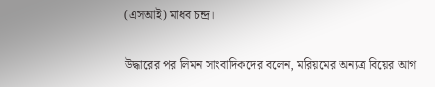(এসআই) মাধব চন্দ্র।

উদ্ধারের পর লিমন সাংবাদিকদের বলেন, মরিয়মের অন্যত্র বিয়ের আগ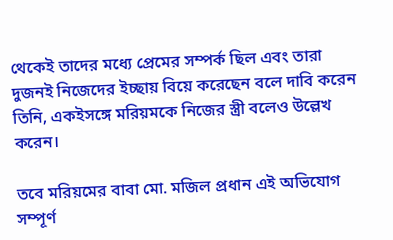থেকেই তাদের মধ্যে প্রেমের সম্পর্ক ছিল এবং তারা দুজনই নিজেদের ইচ্ছায় বিয়ে করেছেন বলে দাবি করেন তিনি, একইসঙ্গে মরিয়মকে নিজের স্ত্রী বলেও উল্লেখ করেন।

তবে মরিয়মের বাবা মো. মজিল প্রধান এই অভিযোগ সম্পূর্ণ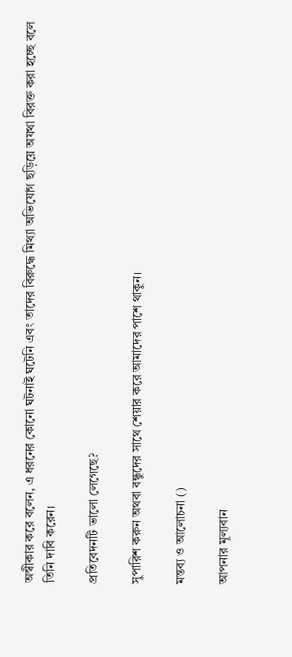অস্বীকার করে বলেন, এ ধরনের কোনো ঘটনাই ঘটেনি এবং তাদের বিরুদ্ধে মিথ্যা অভিযোগ ছড়িয়ে অযথা বিরক্ত করা হচ্ছে বলে তিনি দাবি করেন।

প্রতিবেদনটি ভালো লেগেছে?

সুপারিশ করুন অথবা বন্ধুদের সাথে শেয়ার করে আমাদের পাশে থাকুন।

মন্তব্য ও আলোচনা ()

আপনার মূল্যবান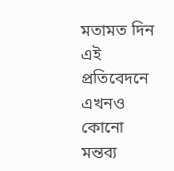মতামত দিন
এই প্রতিবেদনে এখনও কোনো মন্তব্য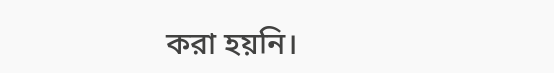করা হয়নি।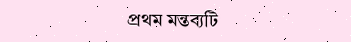প্রথম মন্তব্যটি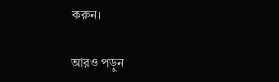করুন।

আরও পড়ুন